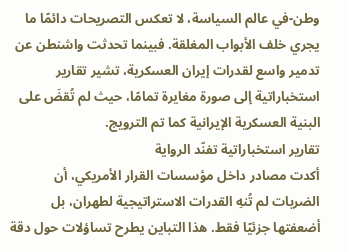وطن-في عالم السياسة، لا تعكس التصريحات دائمًا ما يجري خلف الأبواب المغلقة. فبينما تحدثت واشنطن عن تدمير واسع لقدرات إيران العسكرية، تشير تقارير استخباراتية إلى صورة مغايرة تمامًا، حيث لم تُقضَ على البنية العسكرية الإيرانية كما تم الترويج.
تقارير استخباراتية تفنّد الرواية
أكدت مصادر داخل مؤسسات القرار الأمريكي، أن الضربات لم تُنهِ القدرات الاستراتيجية لطهران، بل أضعفتها جزئيًا فقط. هذا التباين يطرح تساؤلات حول دقة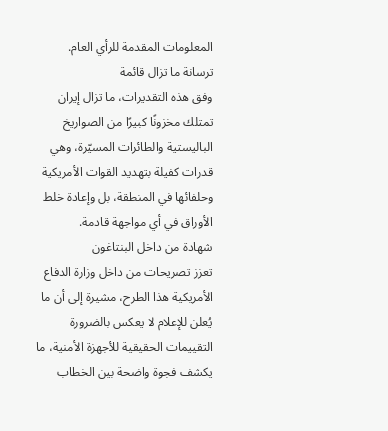المعلومات المقدمة للرأي العام.
ترسانة ما تزال قائمة
وفق هذه التقديرات، ما تزال إيران تمتلك مخزونًا كبيرًا من الصواريخ الباليستية والطائرات المسيّرة، وهي قدرات كفيلة بتهديد القوات الأمريكية وحلفائها في المنطقة، بل وإعادة خلط الأوراق في أي مواجهة قادمة.
شهادة من داخل البنتاغون
تعزز تصريحات من داخل وزارة الدفاع الأمريكية هذا الطرح، مشيرة إلى أن ما يُعلن للإعلام لا يعكس بالضرورة التقييمات الحقيقية للأجهزة الأمنية، ما يكشف فجوة واضحة بين الخطاب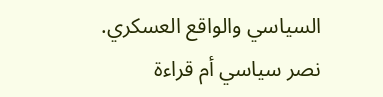السياسي والواقع العسكري.
نصر سياسي أم قراءة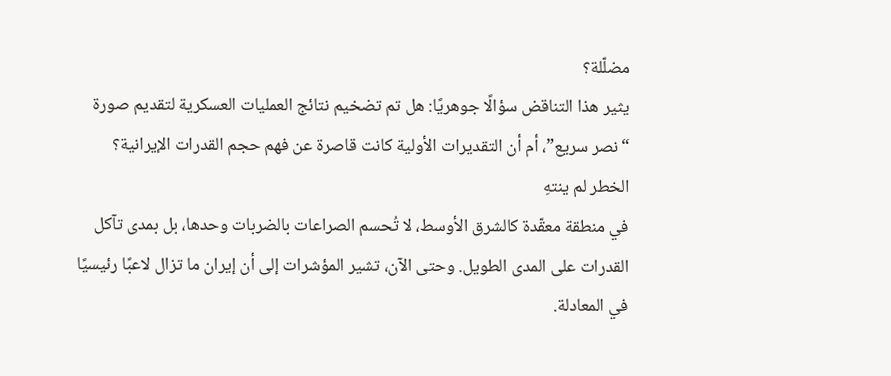مضلّلة؟
يثير هذا التناقض سؤالًا جوهريًا: هل تم تضخيم نتائج العمليات العسكرية لتقديم صورة “نصر سريع”، أم أن التقديرات الأولية كانت قاصرة عن فهم حجم القدرات الإيرانية؟
الخطر لم ينتهِ
في منطقة معقّدة كالشرق الأوسط، لا تُحسم الصراعات بالضربات وحدها، بل بمدى تآكل القدرات على المدى الطويل. وحتى الآن، تشير المؤشرات إلى أن إيران ما تزال لاعبًا رئيسيًا في المعادلة.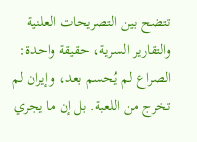تتضح بين التصريحات العلنية والتقارير السرية، حقيقة واحدة: الصراع لم يُحسم بعد، وإيران لم تخرج من اللعبة. بل إن ما يجري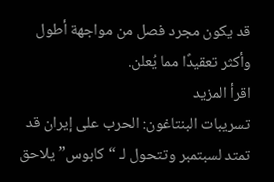قد يكون مجرد فصل من مواجهة أطول وأكثر تعقيدًا مما يُعلن.
اقرأ المزيد
تسريبات البنتاغون: الحرب على إيران قد تمتد لسبتمبر وتتحول لـ “كابوس” يلاحق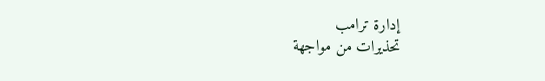إدارة ترامب
تحذيرات من مواجهة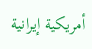أمريكية إيرانية